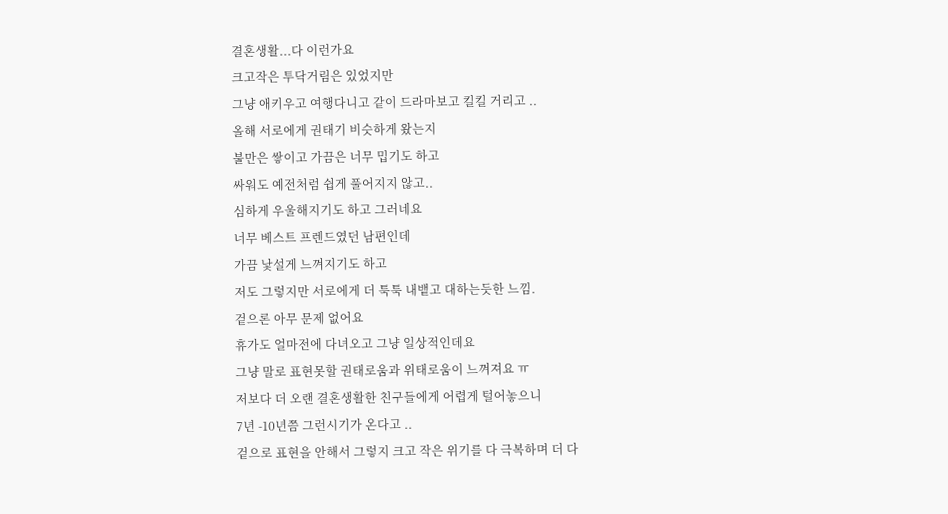결혼생활...다 이런가요
크고작은 투닥거림은 있었지만
그냥 애키우고 여행다니고 같이 드라마보고 킬킬 거리고 ..
올해 서로에게 권태기 비슷하게 왔는지
불만은 쌓이고 가끔은 너무 밉기도 하고
싸워도 예전처럼 쉽게 풀어지지 않고..
심하게 우울해지기도 하고 그러네요
너무 베스트 프렌드였던 남편인데
가끔 낯설게 느껴지기도 하고
저도 그렇지만 서로에게 더 툭툭 내뱉고 대하는듯한 느낌.
겉으론 아무 문제 없어요
휴가도 얼마전에 다녀오고 그냥 일상적인데요
그냥 말로 표현못할 권태로움과 위태로움이 느껴져요 ㅠ
저보다 더 오랜 결혼생활한 친구들에게 어렵게 털어놓으니
7년 -10년쯤 그런시기가 온다고 ..
겉으로 표현을 안해서 그렇지 크고 작은 위기를 다 극복하며 더 다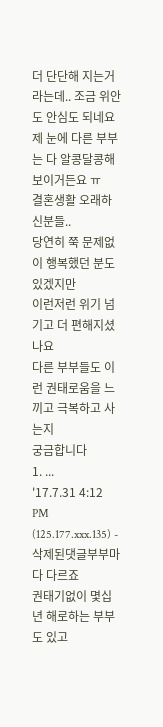더 단단해 지는거라는데.. 조금 위안도 안심도 되네요
제 눈에 다른 부부는 다 알콩달콩해 보이거든요 ㅠ
결혼생활 오래하신분들..
당연히 쭉 문제없이 행복했던 분도 있겠지만
이런저런 위기 넘기고 더 편해지셨나요
다른 부부들도 이런 권태로움을 느끼고 극복하고 사는지
궁금합니다
1. ...
'17.7.31 4:12 PM (125.177.xxx.135) - 삭제된댓글부부마다 다르죠
권태기없이 몇십년 해로하는 부부도 있고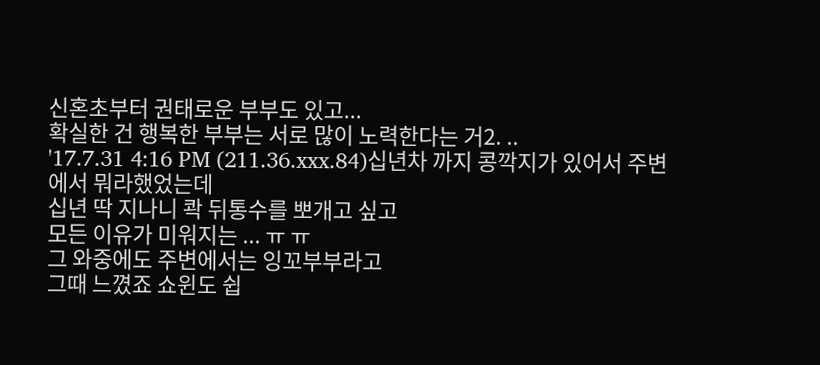신혼초부터 권태로운 부부도 있고...
확실한 건 행복한 부부는 서로 많이 노력한다는 거2. ..
'17.7.31 4:16 PM (211.36.xxx.84)십년차 까지 콩깍지가 있어서 주변에서 뭐라했었는데
십년 딱 지나니 콱 뒤통수를 뽀개고 싶고
모든 이유가 미워지는 ... ㅠ ㅠ
그 와중에도 주변에서는 잉꼬부부라고
그때 느꼈죠 쇼윈도 쉽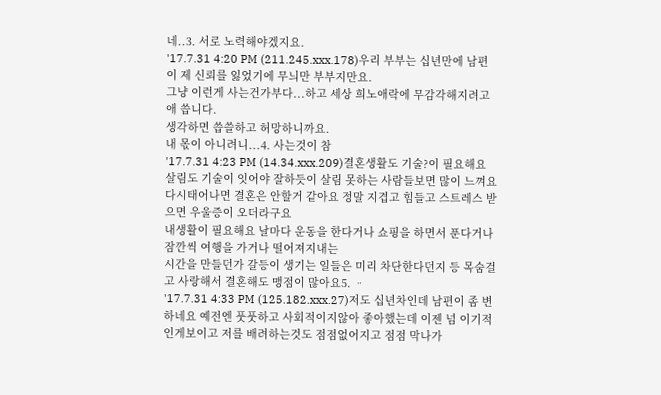네..3. 서로 노력해야겠지요.
'17.7.31 4:20 PM (211.245.xxx.178)우리 부부는 십년만에 남편이 제 신뢰를 잃었기에 무늬만 부부지만요.
그냥 이런게 사는건가부다...하고 세상 희노애락에 무감각해지려고 애 씁니다.
생각하면 씁쓸하고 허망하니까요.
내 몫이 아니려니...4. 사는것이 참
'17.7.31 4:23 PM (14.34.xxx.209)결혼생활도 기술?이 필요해요 살림도 기술이 잇어야 잘하듯이 살림 못하는 사람들보면 많이 느껴요
다시태어나면 결혼은 안할거 같아요 정말 지겹고 힘들고 스트레스 받으면 우울증이 오더라구요
내생활이 필요해요 날마다 운동을 한다거나 쇼핑을 하면서 푼다거나 잠깐씩 여행을 가거나 떨어져지내는
시간을 만들던가 갈등이 생기는 일들은 미리 차단한다던지 등 목숨걸고 사랑해서 결혼해도 맹점이 많아요5. ᆢ
'17.7.31 4:33 PM (125.182.xxx.27)저도 십년차인데 남편이 좀 변하네요 예전엔 풋풋하고 사회적이지않아 좋아했는데 이젠 넘 이기적인게보이고 저를 배려하는것도 점점없어지고 점점 막나가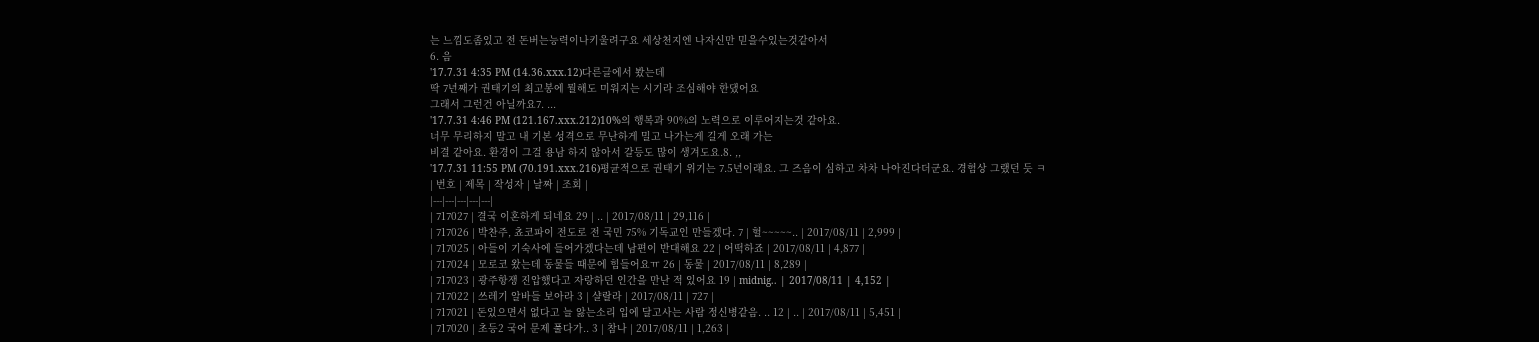는 느낌도좀있고 전 돈버는능력이나키울려구요 세상천지엔 나자신만 믿을수있는것같아서
6. 음
'17.7.31 4:35 PM (14.36.xxx.12)다른글에서 봤는데
딱 7년째가 권태기의 최고봉에 뭘해도 미워지는 시기라 조심해야 한댔어요
그래서 그런건 아닐까요7. ...
'17.7.31 4:46 PM (121.167.xxx.212)10%의 행복과 90%의 노력으로 이루어지는것 같아요.
너무 무리하지 말고 내 기본 성격으로 무난하게 밀고 나가는게 길게 오래 가는
비결 같아요. 환경이 그걸 용남 하지 않아서 갈등도 많이 생겨도요.8. ,,
'17.7.31 11:55 PM (70.191.xxx.216)평균적으로 권태기 위기는 7.5년이래요. 그 즈음이 심하고 차차 나아진다더군요. 경험상 그랬던 듯 ㅋ
| 번호 | 제목 | 작성자 | 날짜 | 조회 |
|---|---|---|---|---|
| 717027 | 결국 이혼하게 되네요 29 | .. | 2017/08/11 | 29,116 |
| 717026 | 박찬주, 쵸코파이 전도로 전 국민 75% 기독교인 만들겠다. 7 | 헐~~~~~.. | 2017/08/11 | 2,999 |
| 717025 | 아들이 기숙사에 들어가겠다는데 남편이 반대해요 22 | 어떡하죠 | 2017/08/11 | 4,877 |
| 717024 | 모로코 왔는데 동물들 때문에 힘들어요ㅠ 26 | 동물 | 2017/08/11 | 8,289 |
| 717023 | 광주항쟁 진압했다고 자랑하던 인간을 만난 적 있어요 19 | midnig.. | 2017/08/11 | 4,152 |
| 717022 | 쓰레기 알바들 보아라 3 | 샬랄라 | 2017/08/11 | 727 |
| 717021 | 돈있으면서 없다고 늘 앓는소리 입에 달고사는 사람 정신병같음. .. 12 | .. | 2017/08/11 | 5,451 |
| 717020 | 초등2 국어 문제 풀다가.. 3 | 참나 | 2017/08/11 | 1,263 |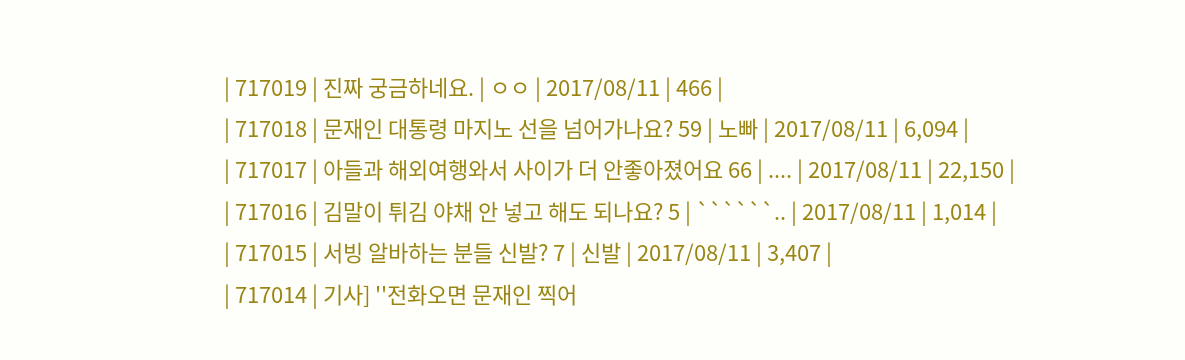| 717019 | 진짜 궁금하네요. | ㅇㅇ | 2017/08/11 | 466 |
| 717018 | 문재인 대통령 마지노 선을 넘어가나요? 59 | 노빠 | 2017/08/11 | 6,094 |
| 717017 | 아들과 해외여행와서 사이가 더 안좋아졌어요 66 | .... | 2017/08/11 | 22,150 |
| 717016 | 김말이 튀김 야채 안 넣고 해도 되나요? 5 | ``````.. | 2017/08/11 | 1,014 |
| 717015 | 서빙 알바하는 분들 신발? 7 | 신발 | 2017/08/11 | 3,407 |
| 717014 | 기사] ''전화오면 문재인 찍어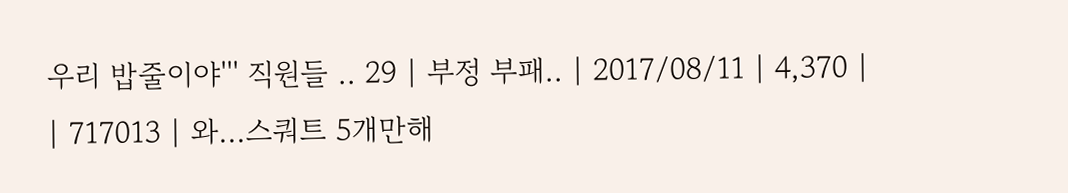우리 밥줄이야''' 직원들 .. 29 | 부정 부패.. | 2017/08/11 | 4,370 |
| 717013 | 와...스쿼트 5개만해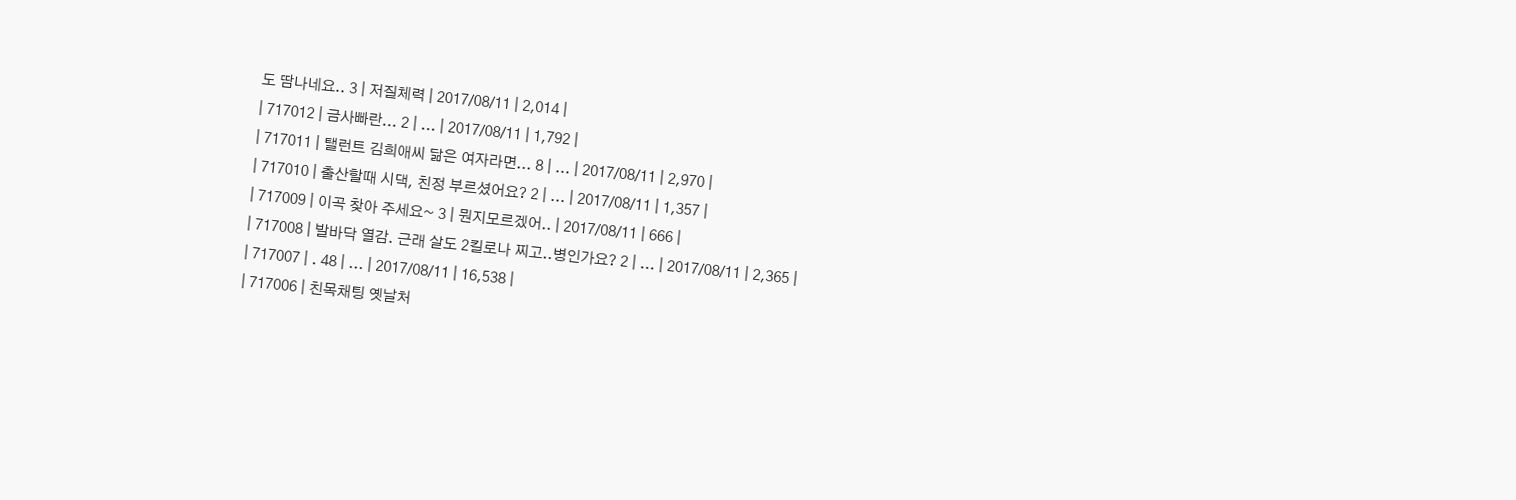도 땀나네요.. 3 | 저질체력 | 2017/08/11 | 2,014 |
| 717012 | 금사빠란... 2 | ... | 2017/08/11 | 1,792 |
| 717011 | 탤런트 김희애씨 닮은 여자라면... 8 | ... | 2017/08/11 | 2,970 |
| 717010 | 출산할때 시댁, 친정 부르셨어요? 2 | ... | 2017/08/11 | 1,357 |
| 717009 | 이곡 찾아 주세요~ 3 | 뭔지모르겠어.. | 2017/08/11 | 666 |
| 717008 | 발바닥 열감. 근래 살도 2킬로나 찌고..병인가요? 2 | ... | 2017/08/11 | 2,365 |
| 717007 | . 48 | ... | 2017/08/11 | 16,538 |
| 717006 | 친목채팅 옛날처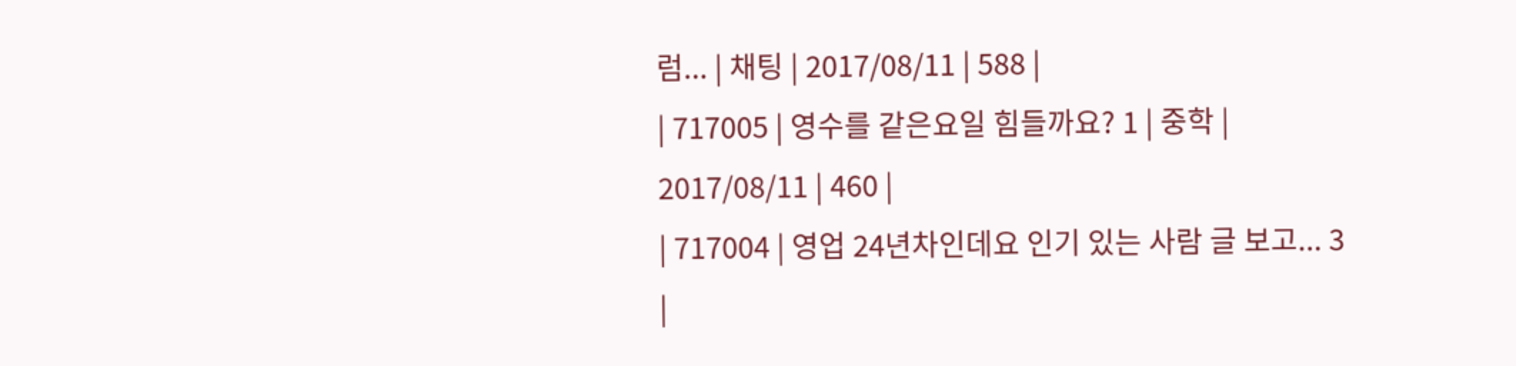럼... | 채팅 | 2017/08/11 | 588 |
| 717005 | 영수를 같은요일 힘들까요? 1 | 중학 | 2017/08/11 | 460 |
| 717004 | 영업 24년차인데요 인기 있는 사람 글 보고... 3 |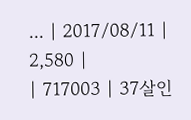... | 2017/08/11 | 2,580 |
| 717003 | 37살인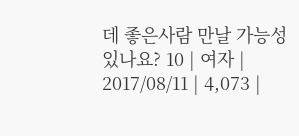데 좋은사람 만날 가능성 있나요? 10 | 여자 | 2017/08/11 | 4,073 |